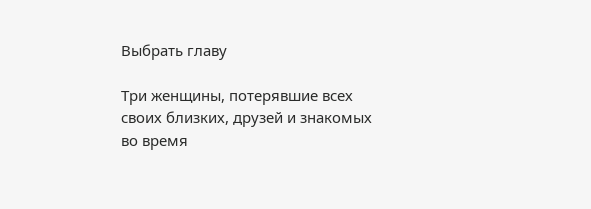Выбрать главу

Три женщины, потерявшие всех своих близких, друзей и знакомых во время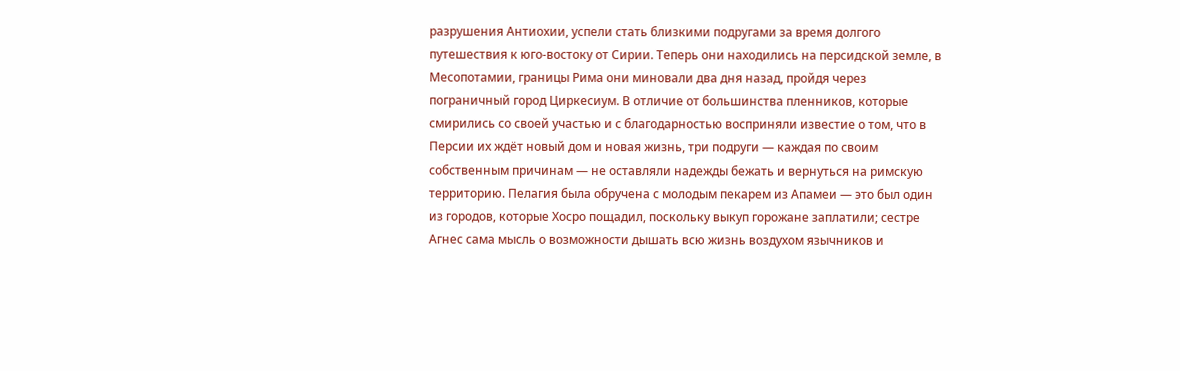разрушения Антиохии, успели стать близкими подругами за время долгого путешествия к юго-востоку от Сирии. Теперь они находились на персидской земле, в Месопотамии, границы Рима они миновали два дня назад, пройдя через пограничный город Циркесиум. В отличие от большинства пленников, которые смирились со своей участью и с благодарностью восприняли известие о том, что в Персии их ждёт новый дом и новая жизнь, три подруги — каждая по своим собственным причинам — не оставляли надежды бежать и вернуться на римскую территорию. Пелагия была обручена с молодым пекарем из Апамеи — это был один из городов, которые Хосро пощадил, поскольку выкуп горожане заплатили; сестре Агнес сама мысль о возможности дышать всю жизнь воздухом язычников и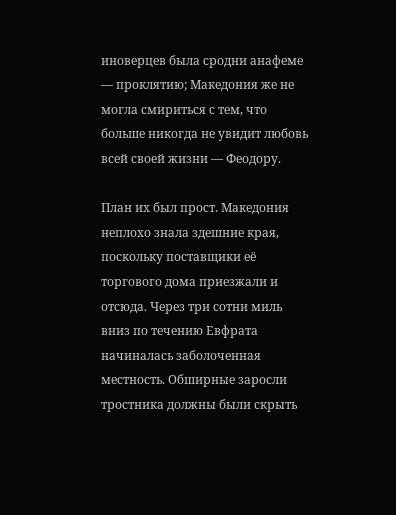иноверцев была сродни анафеме — проклятию; Македония же не могла смириться с тем, что больше никогда не увидит любовь всей своей жизни — Феодору.

План их был прост. Македония неплохо знала здешние края, поскольку поставщики её торгового дома приезжали и отсюда. Через три сотни миль вниз по течению Евфрата начиналась заболоченная местность. Обширные заросли тростника должны были скрыть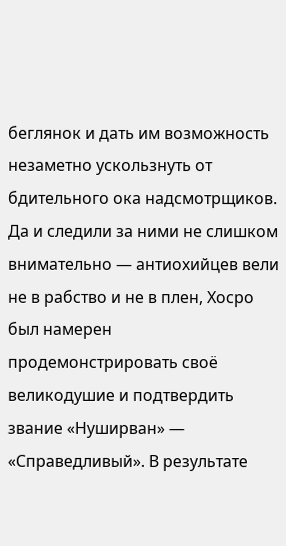беглянок и дать им возможность незаметно ускользнуть от бдительного ока надсмотрщиков. Да и следили за ними не слишком внимательно — антиохийцев вели не в рабство и не в плен, Хосро был намерен продемонстрировать своё великодушие и подтвердить звание «Нуширван» — «Справедливый». В результате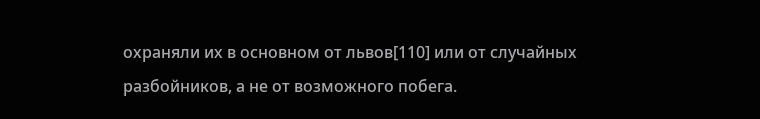охраняли их в основном от львов[110] или от случайных разбойников, а не от возможного побега.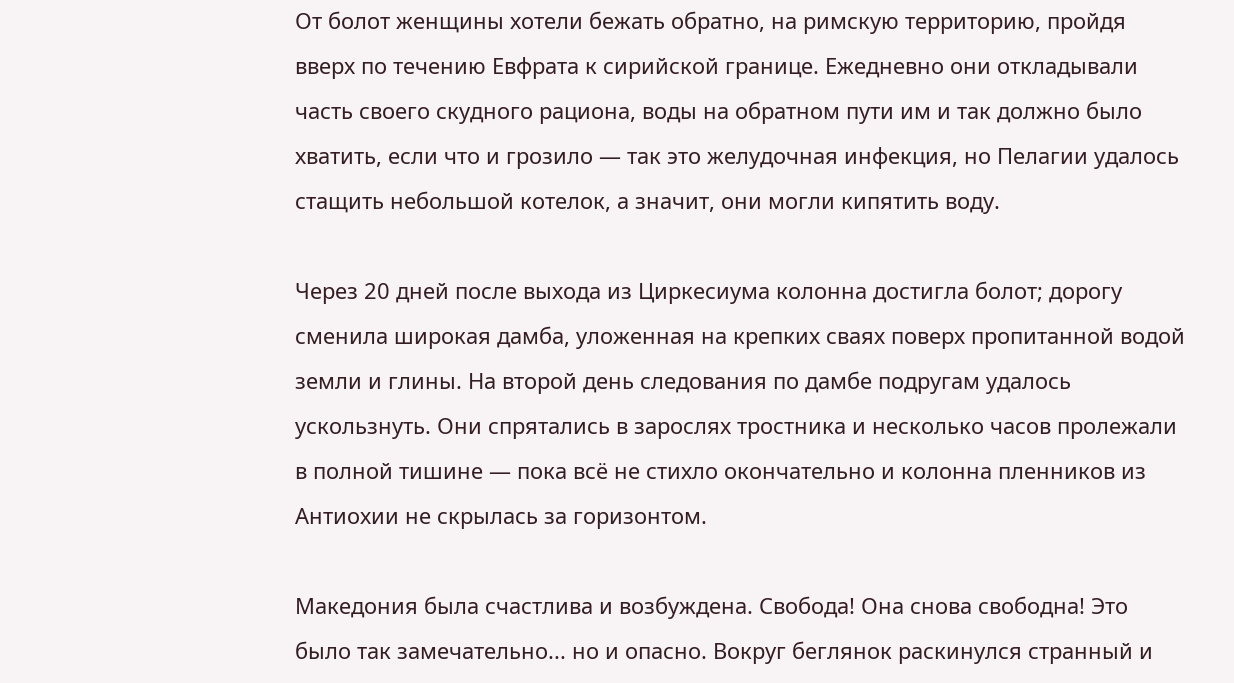От болот женщины хотели бежать обратно, на римскую территорию, пройдя вверх по течению Евфрата к сирийской границе. Ежедневно они откладывали часть своего скудного рациона, воды на обратном пути им и так должно было хватить, если что и грозило — так это желудочная инфекция, но Пелагии удалось стащить небольшой котелок, а значит, они могли кипятить воду.

Через 20 дней после выхода из Циркесиума колонна достигла болот; дорогу сменила широкая дамба, уложенная на крепких сваях поверх пропитанной водой земли и глины. На второй день следования по дамбе подругам удалось ускользнуть. Они спрятались в зарослях тростника и несколько часов пролежали в полной тишине — пока всё не стихло окончательно и колонна пленников из Антиохии не скрылась за горизонтом.

Македония была счастлива и возбуждена. Свобода! Она снова свободна! Это было так замечательно... но и опасно. Вокруг беглянок раскинулся странный и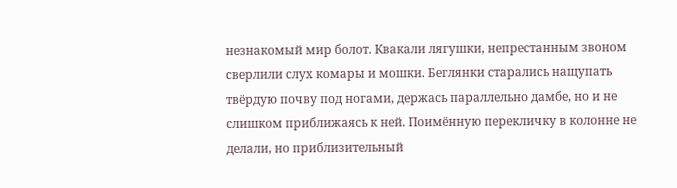незнакомый мир болот. Квакали лягушки, непрестанным звоном сверлили слух комары и мошки. Беглянки старались нащупать твёрдую почву под ногами, держась параллельно дамбе, но и не слишком приближаясь к ней. Поимённую перекличку в колонне не делали, но приблизительный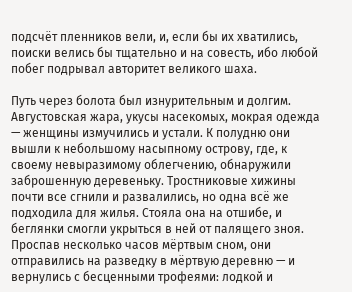подсчёт пленников вели, и, если бы их хватились, поиски велись бы тщательно и на совесть, ибо любой побег подрывал авторитет великого шаха.

Путь через болота был изнурительным и долгим. Августовская жара, укусы насекомых, мокрая одежда — женщины измучились и устали. К полудню они вышли к небольшому насыпному острову, где, к своему невыразимому облегчению, обнаружили заброшенную деревеньку. Тростниковые хижины почти все сгнили и развалились, но одна всё же подходила для жилья. Стояла она на отшибе, и беглянки смогли укрыться в ней от палящего зноя. Проспав несколько часов мёртвым сном, они отправились на разведку в мёртвую деревню — и вернулись с бесценными трофеями: лодкой и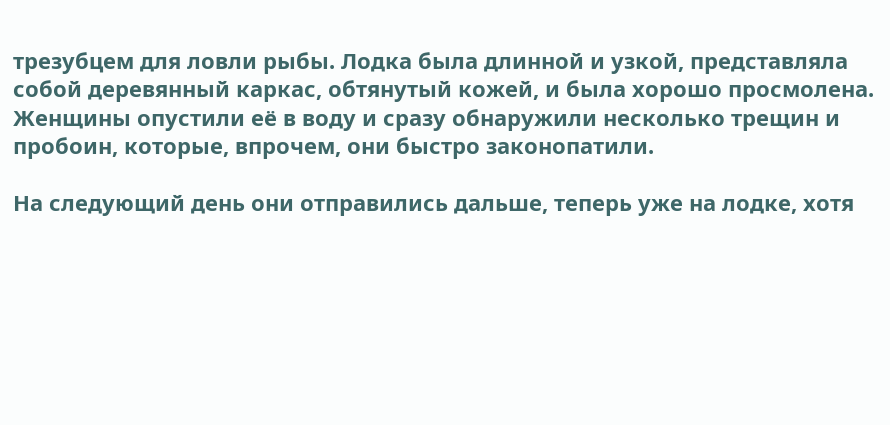трезубцем для ловли рыбы. Лодка была длинной и узкой, представляла собой деревянный каркас, обтянутый кожей, и была хорошо просмолена. Женщины опустили её в воду и сразу обнаружили несколько трещин и пробоин, которые, впрочем, они быстро законопатили.

На следующий день они отправились дальше, теперь уже на лодке, хотя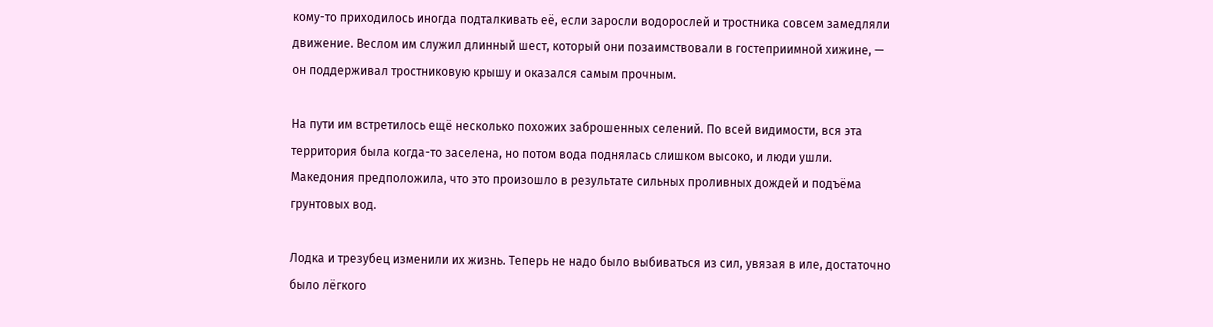кому-то приходилось иногда подталкивать её, если заросли водорослей и тростника совсем замедляли движение. Веслом им служил длинный шест, который они позаимствовали в гостеприимной хижине, — он поддерживал тростниковую крышу и оказался самым прочным.

На пути им встретилось ещё несколько похожих заброшенных селений. По всей видимости, вся эта территория была когда-то заселена, но потом вода поднялась слишком высоко, и люди ушли. Македония предположила, что это произошло в результате сильных проливных дождей и подъёма грунтовых вод.

Лодка и трезубец изменили их жизнь. Теперь не надо было выбиваться из сил, увязая в иле, достаточно было лёгкого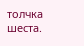толчка шеста.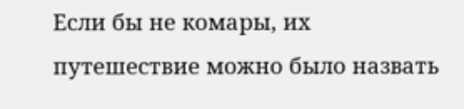Если бы не комары, их путешествие можно было назвать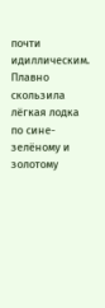почти идиллическим. Плавно скользила лёгкая лодка по сине-зелёному и золотому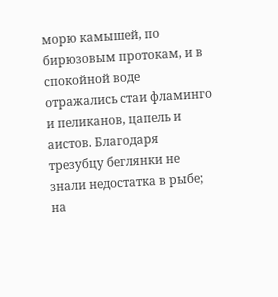морю камышей, по бирюзовым протокам, и в спокойной воде отражались стаи фламинго и пеликанов, цапель и аистов. Благодаря трезубцу беглянки не знали недостатка в рыбе; на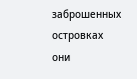заброшенных островках они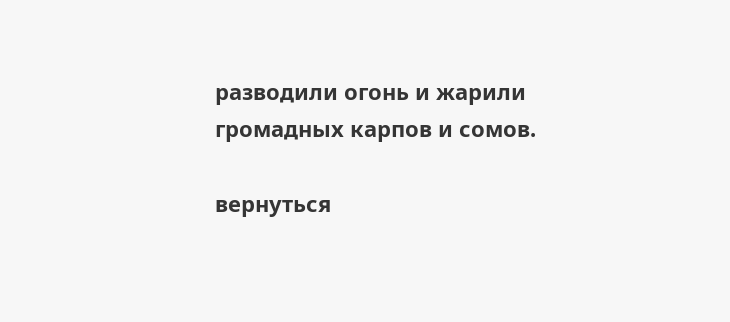разводили огонь и жарили громадных карпов и сомов.

вернуться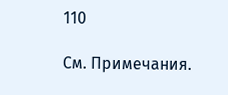110

См. Примечания.